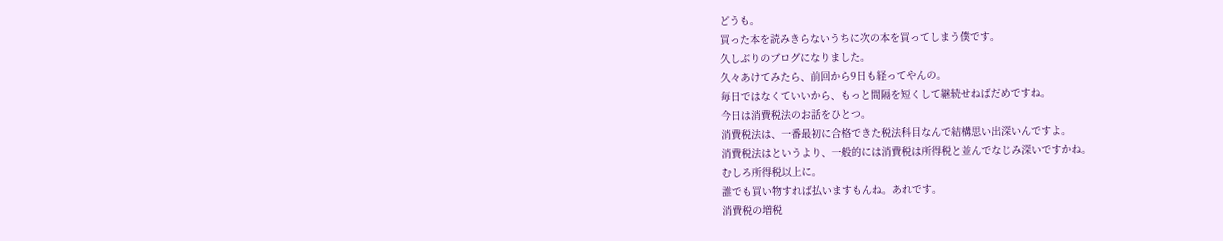どうも。
買った本を読みきらないうちに次の本を買ってしまう僕です。
久しぶりのブログになりました。
久々あけてみたら、前回から9日も経ってやんの。
毎日ではなくていいから、もっと間隔を短くして継続せねばだめですね。
今日は消費税法のお話をひとつ。
消費税法は、一番最初に合格できた税法科目なんで結構思い出深いんですよ。
消費税法はというより、一般的には消費税は所得税と並んでなじみ深いですかね。
むしろ所得税以上に。
誰でも買い物すれば払いますもんね。あれです。
消費税の増税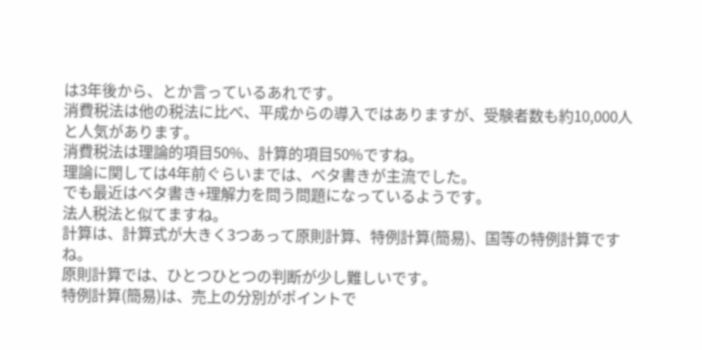は3年後から、とか言っているあれです。
消費税法は他の税法に比べ、平成からの導入ではありますが、受験者数も約10,000人と人気があります。
消費税法は理論的項目50%、計算的項目50%ですね。
理論に関しては4年前ぐらいまでは、ベタ書きが主流でした。
でも最近はベタ書き+理解力を問う問題になっているようです。
法人税法と似てますね。
計算は、計算式が大きく3つあって原則計算、特例計算(簡易)、国等の特例計算ですね。
原則計算では、ひとつひとつの判断が少し難しいです。
特例計算(簡易)は、売上の分別がポイントで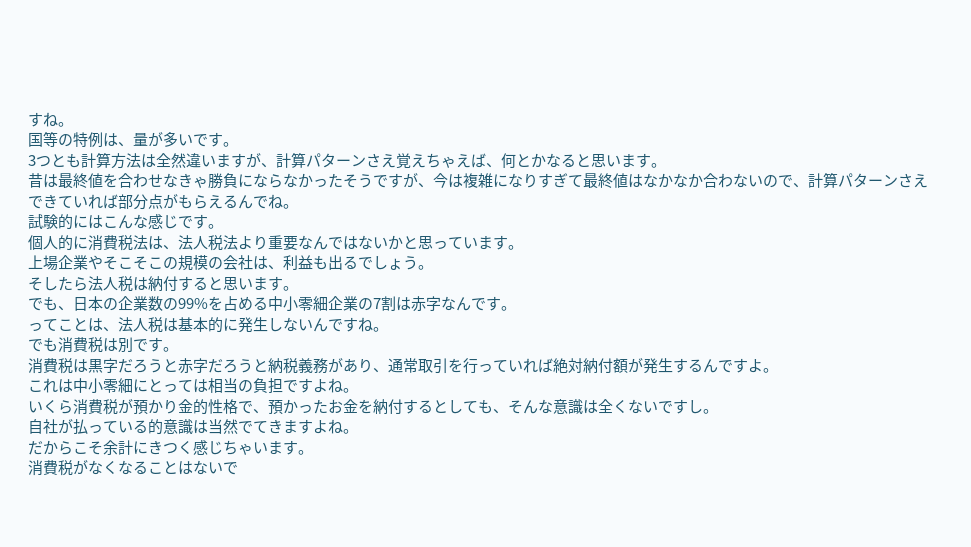すね。
国等の特例は、量が多いです。
3つとも計算方法は全然違いますが、計算パターンさえ覚えちゃえば、何とかなると思います。
昔は最終値を合わせなきゃ勝負にならなかったそうですが、今は複雑になりすぎて最終値はなかなか合わないので、計算パターンさえできていれば部分点がもらえるんでね。
試験的にはこんな感じです。
個人的に消費税法は、法人税法より重要なんではないかと思っています。
上場企業やそこそこの規模の会社は、利益も出るでしょう。
そしたら法人税は納付すると思います。
でも、日本の企業数の99%を占める中小零細企業の7割は赤字なんです。
ってことは、法人税は基本的に発生しないんですね。
でも消費税は別です。
消費税は黒字だろうと赤字だろうと納税義務があり、通常取引を行っていれば絶対納付額が発生するんですよ。
これは中小零細にとっては相当の負担ですよね。
いくら消費税が預かり金的性格で、預かったお金を納付するとしても、そんな意識は全くないですし。
自社が払っている的意識は当然でてきますよね。
だからこそ余計にきつく感じちゃいます。
消費税がなくなることはないで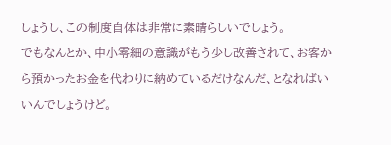しょうし、この制度自体は非常に素晴らしいでしょう。
でもなんとか、中小零細の意識がもう少し改善されて、お客から預かったお金を代わりに納めているだけなんだ、となればいいんでしょうけど。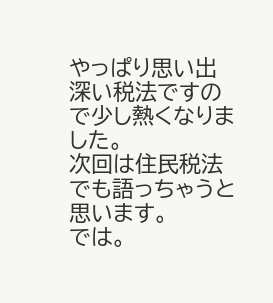やっぱり思い出深い税法ですので少し熱くなりました。
次回は住民税法でも語っちゃうと思います。
では。